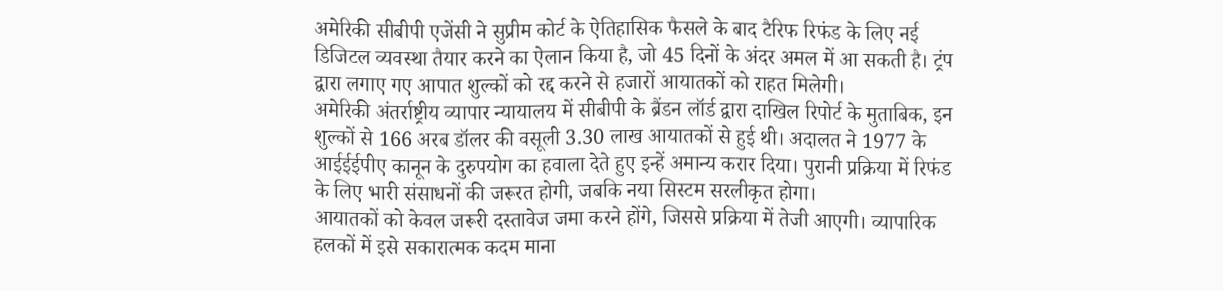अमेरिकी सीबीपी एजेंसी ने सुप्रीम कोर्ट के ऐतिहासिक फैसले के बाद टैरिफ रिफंड के लिए नई डिजिटल व्यवस्था तैयार करने का ऐलान किया है, जो 45 दिनों के अंदर अमल में आ सकती है। ट्रंप द्वारा लगाए गए आपात शुल्कों को रद्द करने से हजारों आयातकों को राहत मिलेगी।
अमेरिकी अंतर्राष्ट्रीय व्यापार न्यायालय में सीबीपी के ब्रैंडन लॉर्ड द्वारा दाखिल रिपोर्ट के मुताबिक, इन शुल्कों से 166 अरब डॉलर की वसूली 3.30 लाख आयातकों से हुई थी। अदालत ने 1977 के आईईईपीए कानून के दुरुपयोग का हवाला देते हुए इन्हें अमान्य करार दिया। पुरानी प्रक्रिया में रिफंड के लिए भारी संसाधनों की जरूरत होगी, जबकि नया सिस्टम सरलीकृत होगा।
आयातकों को केवल जरूरी दस्तावेज जमा करने होंगे, जिससे प्रक्रिया में तेजी आएगी। व्यापारिक हलकों में इसे सकारात्मक कदम माना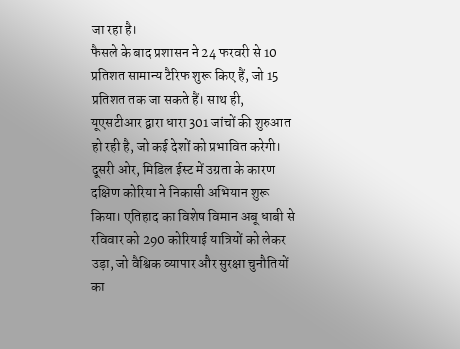जा रहा है।
फैसले के बाद प्रशासन ने 24 फरवरी से 10 प्रतिशत सामान्य टैरिफ शुरू किए हैं, जो 15 प्रतिशत तक जा सकते हैं। साथ ही, यूएसटीआर द्वारा धारा 301 जांचों की शुरुआत हो रही है, जो कई देशों को प्रभावित करेगी।
दूसरी ओर, मिडिल ईस्ट में उग्रता के कारण दक्षिण कोरिया ने निकासी अभियान शुरू किया। एतिहाद का विशेष विमान अबू धाबी से रविवार को 290 कोरियाई यात्रियों को लेकर उड़ा, जो वैश्विक व्यापार और सुरक्षा चुनौतियों का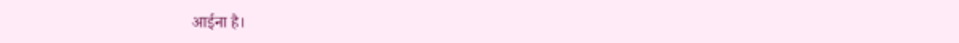आईना है।